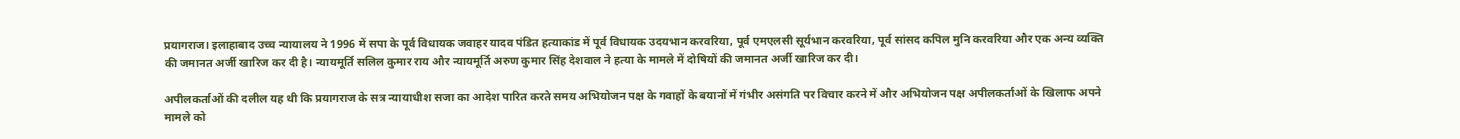प्रयागराज। इलाहाबाद उच्च न्यायालय ने 1996 में सपा के पूर्व विधायक जवाहर यादव पंडित हत्याकांड में पूर्व विधायक उदयभान करवरिया, पूर्व एमएलसी सूर्यभान करवरिया, पूर्व सांसद कपिल मुनि करवरिया और एक अन्य व्यक्ति की जमानत अर्जी खारिज कर दी है। न्यायमूर्ति सलिल कुमार राय और न्यायमूर्ति अरुण कुमार सिंह देशवाल ने हत्या के मामले में दोषियों की जमानत अर्जी खारिज कर दी।

अपीलकर्ताओं की दलील यह थी कि प्रयागराज के सत्र न्यायाधीश सजा का आदेश पारित करते समय अभियोजन पक्ष के गवाहों के बयानों में गंभीर असंगति पर विचार करने में और अभियोजन पक्ष अपीलकर्ताओं के खिलाफ अपने मामले को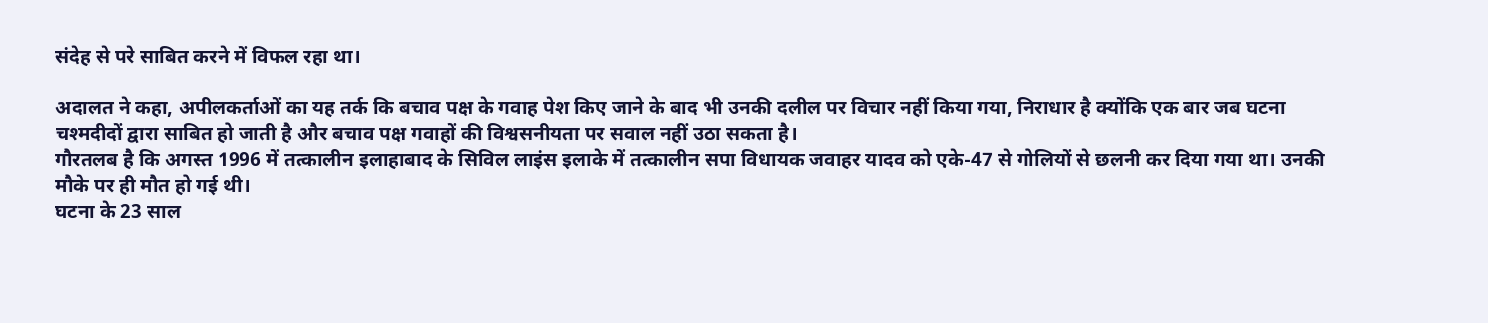संदेह से परे साबित करने में विफल रहा था।

अदालत ने कहा, अपीलकर्ताओं का यह तर्क कि बचाव पक्ष के गवाह पेश किए जाने के बाद भी उनकी दलील पर विचार नहीं किया गया, निराधार है क्योंकि एक बार जब घटना चश्मदीदों द्वारा साबित हो जाती है और बचाव पक्ष गवाहों की विश्वसनीयता पर सवाल नहीं उठा सकता है।
गौरतलब है कि अगस्त 1996 में तत्कालीन इलाहाबाद के सिविल लाइंस इलाके में तत्कालीन सपा विधायक जवाहर यादव को एके-47 से गोलियों से छलनी कर दिया गया था। उनकी मौके पर ही मौत हो गई थी।
घटना के 23 साल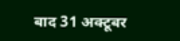बाद 31 अक्टूबर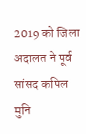2019 को जिला अदालत ने पूर्व सांसद कपिल मुनि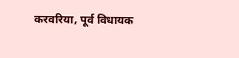करवरिया, पूर्व विधायक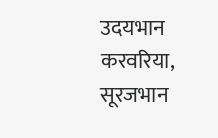उदयभान करवरिया, सूरजभान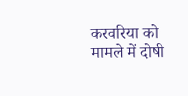करवरिया को मामले में दोषी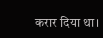करार दिया था।